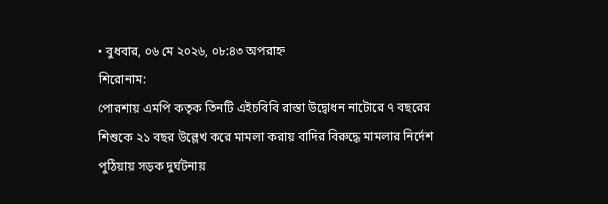• বুধবার, ০৬ মে ২০২৬, ০৮:৪৩ অপরাহ্ন
শিরোনাম:
পোরশায় এমপি কতৃক তিনটি এইচবিবি রাস্তা উদ্বোধন নাটোরে ৭ বছরের শিশুকে ২১ বছর উল্লেখ করে মামলা করায় বাদির বিরুদ্ধে মামলার নির্দেশ পুঠিয়ায় সড়ক দুর্ঘটনায়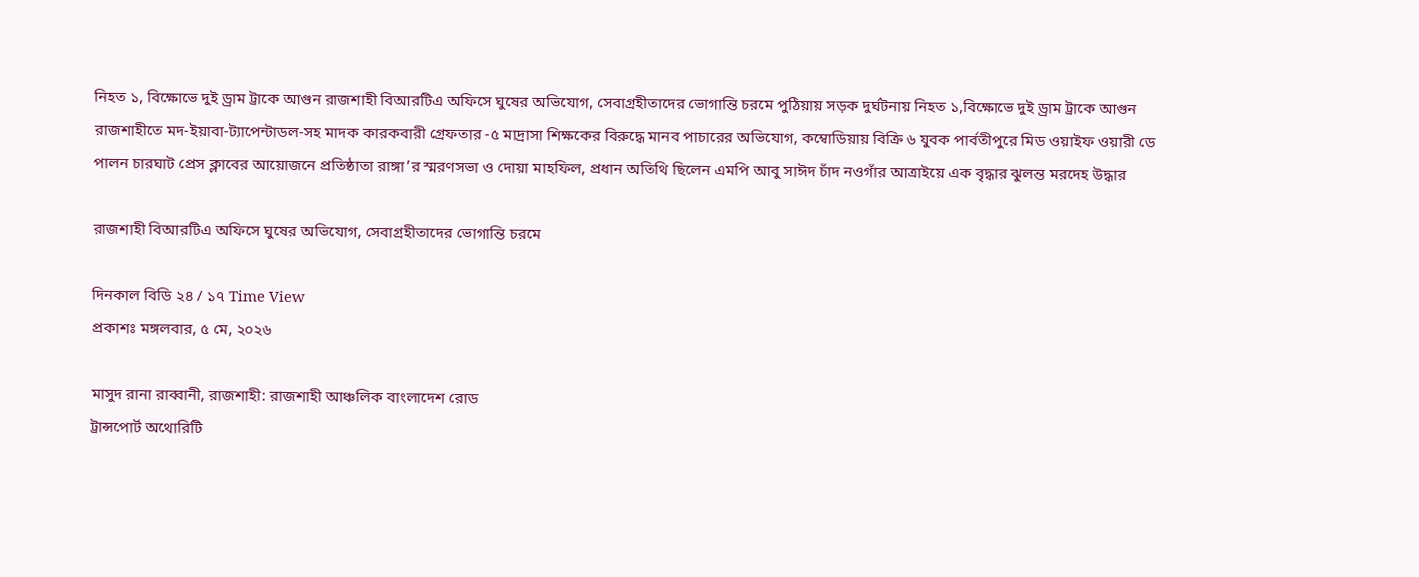নিহত ১, বিক্ষোভে দুই ড্রাম ট্রাকে আগুন রাজশাহী বিআরটিএ অফিসে ঘুষের অভিযোগ, সেবাগ্রহীতাদের ভোগান্তি চরমে পুঠিয়ায় সড়ক দুর্ঘটনায় নিহত ১,বিক্ষোভে দুই ড্রাম ট্রাকে আগুন রাজশাহীতে মদ-ইয়াবা-ট্যাপেন্টাডল-সহ মাদক কারকবারী গ্রেফতার -৫ মাদ্রাসা শিক্ষকের বিরুদ্ধে মানব পাচারের অভিযোগ, কম্বোডিয়ায় বিক্রি ৬ যুবক পার্বতীপুরে মিড ওয়াইফ ওয়ারী ডে পালন চারঘাট প্রেস ক্লাবের আয়োজনে প্রতিষ্ঠাতা রাঙ্গা’র স্মরণসভা ও দোয়া মাহফিল, প্রধান অতিথি ছিলেন এমপি আবু সাঈদ চাঁদ নওগাঁর আত্রাইয়ে এক বৃদ্ধার ঝুলন্ত মরদেহ উদ্ধার

রাজশাহী বিআরটিএ অফিসে ঘুষের অভিযোগ, সেবাগ্রহীতাদের ভোগান্তি চরমে

দিনকাল বিডি ২৪ / ১৭ Time View
প্রকাশঃ মঙ্গলবার, ৫ মে, ২০২৬

মাসুদ রানা রাব্বানী, রাজশাহী: রাজশাহী আঞ্চলিক বাংলাদেশ রোড
ট্রান্সপোর্ট অথোরিটি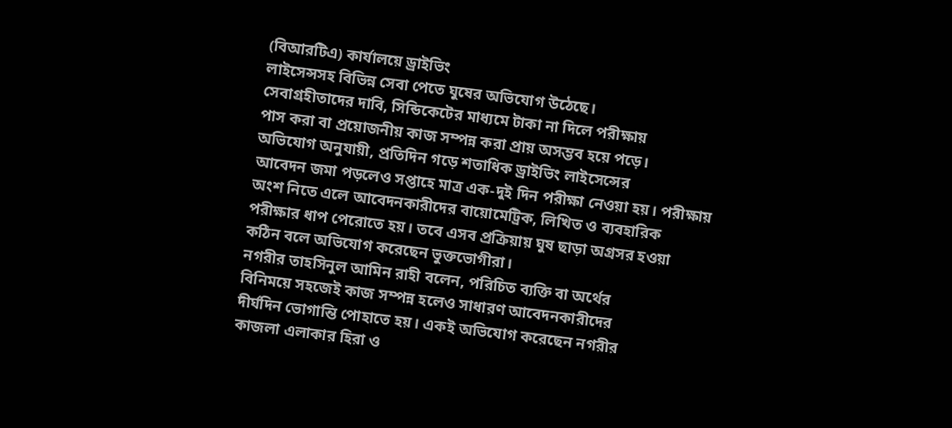(বিআরটিএ) কার্যালয়ে ড্রাইভিং
লাইসেন্সসহ বিভিন্ন সেবা পেতে ঘুষের অভিযোগ উঠেছে।
সেবাগ্রহীতাদের দাবি, সিন্ডিকেটের মাধ্যমে টাকা না দিলে পরীক্ষায়
পাস করা বা প্রয়োজনীয় কাজ সম্পন্ন করা প্রায় অসম্ভব হয়ে পড়ে।
অভিযোগ অনুযায়ী, প্রতিদিন গড়ে শতাধিক ড্রাইভিং লাইসেন্সের
আবেদন জমা পড়লেও সপ্তাহে মাত্র এক-দুই দিন পরীক্ষা নেওয়া হয়। পরীক্ষায়
অংশ নিতে এলে আবেদনকারীদের বায়োমেট্রিক, লিখিত ও ব্যবহারিক
পরীক্ষার ধাপ পেরোতে হয়। তবে এসব প্রক্রিয়ায় ঘুষ ছাড়া অগ্রসর হওয়া
কঠিন বলে অভিযোগ করেছেন ভুক্তভোগীরা।
নগরীর তাহসিনুল আমিন রাহী বলেন, পরিচিত ব্যক্তি বা অর্থের
বিনিময়ে সহজেই কাজ সম্পন্ন হলেও সাধারণ আবেদনকারীদের
দীর্ঘদিন ভোগান্তি পোহাতে হয়। একই অভিযোগ করেছেন নগরীর
কাজলা এলাকার হিরা ও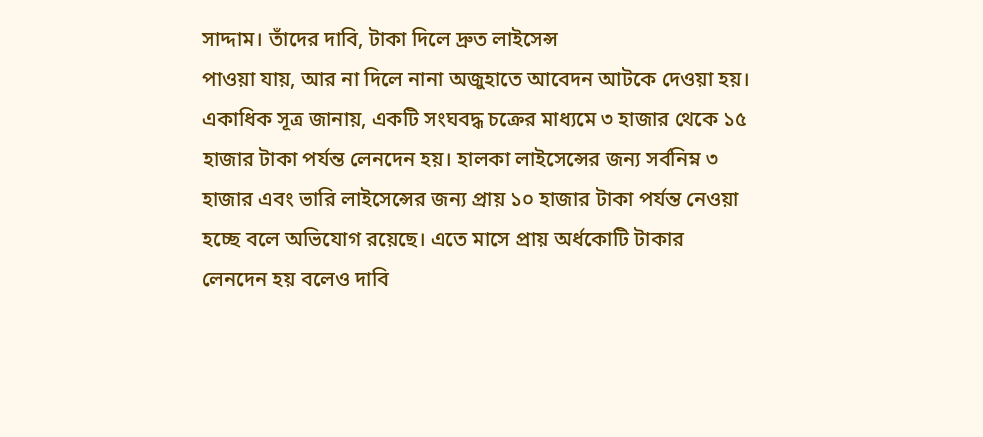সাদ্দাম। তাঁদের দাবি, টাকা দিলে দ্রুত লাইসেন্স
পাওয়া যায়, আর না দিলে নানা অজুহাতে আবেদন আটকে দেওয়া হয়।
একাধিক সূত্র জানায়, একটি সংঘবদ্ধ চক্রের মাধ্যমে ৩ হাজার থেকে ১৫
হাজার টাকা পর্যন্ত লেনদেন হয়। হালকা লাইসেন্সের জন্য সর্বনিম্ন ৩
হাজার এবং ভারি লাইসেন্সের জন্য প্রায় ১০ হাজার টাকা পর্যন্ত নেওয়া
হচ্ছে বলে অভিযোগ রয়েছে। এতে মাসে প্রায় অর্ধকোটি টাকার
লেনদেন হয় বলেও দাবি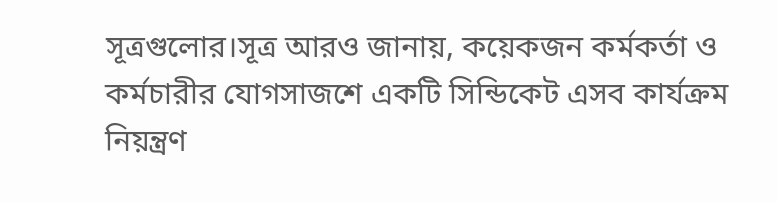সূত্রগুলোর।সূত্র আরও জানায়, কয়েকজন কর্মকর্তা ও
কর্মচারীর যোগসাজশে একটি সিন্ডিকেট এসব কার্যক্রম নিয়ন্ত্রণ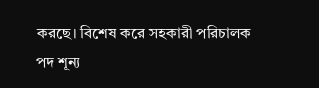করছে। বিশেষ করে সহকারী পরিচালক পদ শূন্য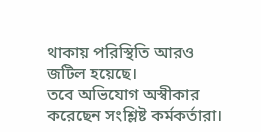থাকায় পরিস্থিতি আরও
জটিল হয়েছে।
তবে অভিযোগ অস্বীকার করেছেন সংশ্লিষ্ট কর্মকর্তারা।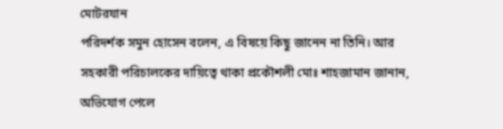মোটরযান
পরিদর্শক সমুন হোসেন বলেন, এ বিষয়ে কিছু জানেন না তিনি। আর
সহকারী পরিচালকের দায়িত্বে থাকা প্রকৌশলী মোঃ শাহজামান জানান,
অভিযোগ পেলে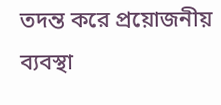তদন্ত করে প্রয়োজনীয় ব্যবস্থা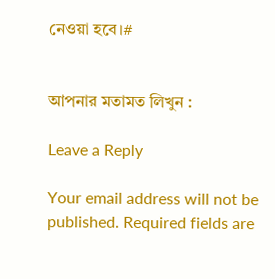নেওয়া হবে।#


আপনার মতামত লিখুন :

Leave a Reply

Your email address will not be published. Required fields are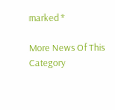marked *

More News Of This Category